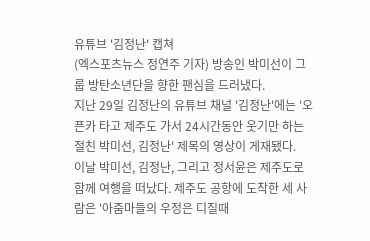유튜브 '김정난' 캡쳐
(엑스포츠뉴스 정연주 기자) 방송인 박미선이 그룹 방탄소년단을 향한 팬심을 드러냈다.
지난 29일 김정난의 유튜브 채널 '김정난'에는 '오픈카 타고 제주도 가서 24시간동안 웃기만 하는 절친 박미선, 김정난' 제목의 영상이 게재됐다.
이날 박미선, 김정난, 그리고 정서윤은 제주도로 함께 여행을 떠났다. 제주도 공항에 도착한 세 사람은 '아줌마들의 우정은 디질때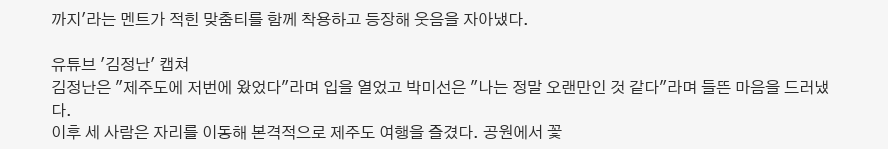까지'라는 멘트가 적힌 맞춤티를 함께 착용하고 등장해 웃음을 자아냈다.

유튜브 '김정난' 캡쳐
김정난은 "제주도에 저번에 왔었다"라며 입을 열었고 박미선은 "나는 정말 오랜만인 것 같다"라며 들뜬 마음을 드러냈다.
이후 세 사람은 자리를 이동해 본격적으로 제주도 여행을 즐겼다. 공원에서 꽃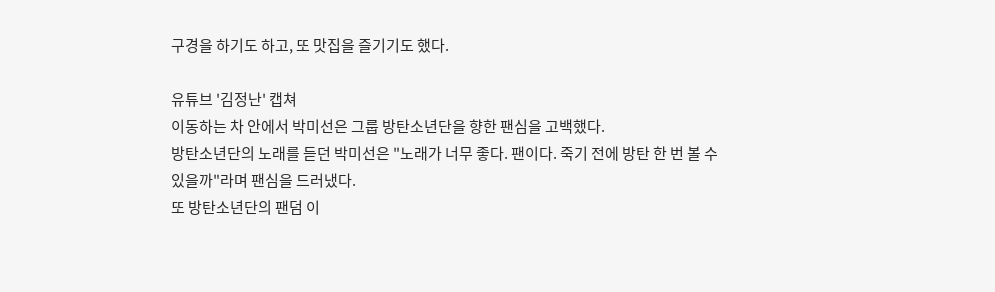구경을 하기도 하고, 또 맛집을 즐기기도 했다.

유튜브 '김정난' 캡쳐
이동하는 차 안에서 박미선은 그룹 방탄소년단을 향한 팬심을 고백했다.
방탄소년단의 노래를 듣던 박미선은 "노래가 너무 좋다. 팬이다. 죽기 전에 방탄 한 번 볼 수 있을까"라며 팬심을 드러냈다.
또 방탄소년단의 팬덤 이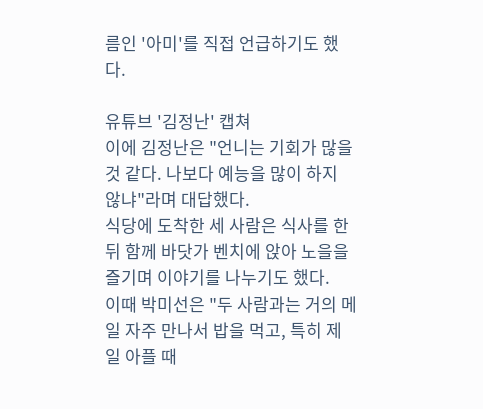름인 '아미'를 직접 언급하기도 했다.

유튜브 '김정난' 캡쳐
이에 김정난은 "언니는 기회가 많을 것 같다. 나보다 예능을 많이 하지 않냐"라며 대답했다.
식당에 도착한 세 사람은 식사를 한 뒤 함께 바닷가 벤치에 앉아 노을을 즐기며 이야기를 나누기도 했다.
이때 박미선은 "두 사람과는 거의 메일 자주 만나서 밥을 먹고, 특히 제일 아플 때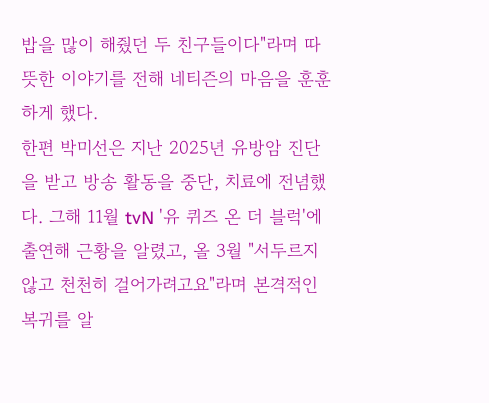밥을 많이 해줬던 두 친구들이다"라며 따뜻한 이야기를 전해 네티즌의 마음을 훈훈하게 했다.
한편 박미선은 지난 2025년 유방암 진단을 받고 방송 활동을 중단, 치료에 전념했다. 그해 11월 tvN '유 퀴즈 온 더 블럭'에 출연해 근황을 알렸고, 올 3월 "서두르지 않고 천천히 걸어가려고요"라며 본격적인 복귀를 알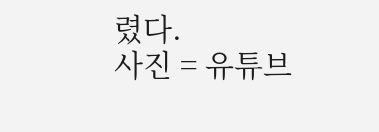렸다.
사진 = 유튜브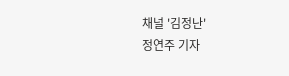채널 '김정난'
정연주 기자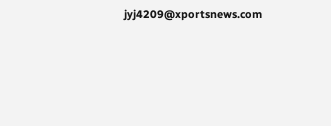jyj4209@xportsnews.com